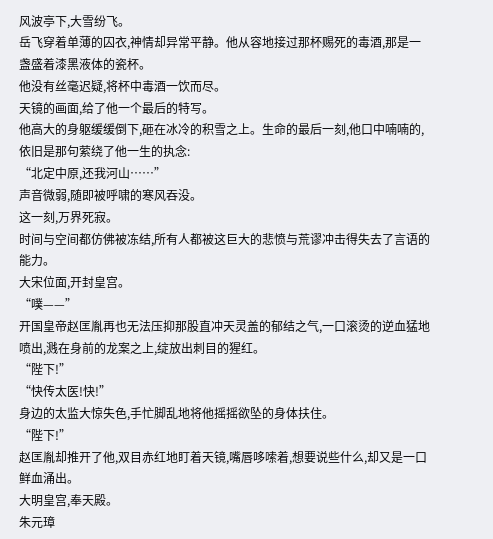风波亭下,大雪纷飞。
岳飞穿着单薄的囚衣,神情却异常平静。他从容地接过那杯赐死的毒酒,那是一盏盛着漆黑液体的瓷杯。
他没有丝毫迟疑,将杯中毒酒一饮而尽。
天镜的画面,给了他一个最后的特写。
他高大的身躯缓缓倒下,砸在冰冷的积雪之上。生命的最后一刻,他口中喃喃的,依旧是那句萦绕了他一生的执念:
“北定中原,还我河山……”
声音微弱,随即被呼啸的寒风吞没。
这一刻,万界死寂。
时间与空间都仿佛被冻结,所有人都被这巨大的悲愤与荒谬冲击得失去了言语的能力。
大宋位面,开封皇宫。
“噗——”
开国皇帝赵匡胤再也无法压抑那股直冲天灵盖的郁结之气,一口滚烫的逆血猛地喷出,溅在身前的龙案之上,绽放出刺目的猩红。
“陛下!”
“快传太医!快!”
身边的太监大惊失色,手忙脚乱地将他摇摇欲坠的身体扶住。
“陛下!”
赵匡胤却推开了他,双目赤红地盯着天镜,嘴唇哆嗦着,想要说些什么,却又是一口鲜血涌出。
大明皇宫,奉天殿。
朱元璋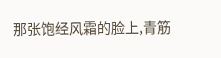那张饱经风霜的脸上,青筋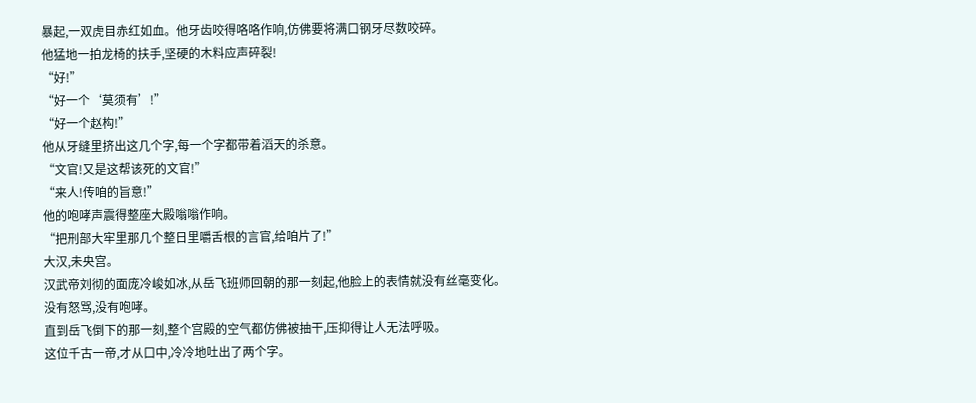暴起,一双虎目赤红如血。他牙齿咬得咯咯作响,仿佛要将满口钢牙尽数咬碎。
他猛地一拍龙椅的扶手,坚硬的木料应声碎裂!
“好!”
“好一个‘莫须有’!”
“好一个赵构!”
他从牙缝里挤出这几个字,每一个字都带着滔天的杀意。
“文官!又是这帮该死的文官!”
“来人!传咱的旨意!”
他的咆哮声震得整座大殿嗡嗡作响。
“把刑部大牢里那几个整日里嚼舌根的言官,给咱片了!”
大汉,未央宫。
汉武帝刘彻的面庞冷峻如冰,从岳飞班师回朝的那一刻起,他脸上的表情就没有丝毫变化。
没有怒骂,没有咆哮。
直到岳飞倒下的那一刻,整个宫殿的空气都仿佛被抽干,压抑得让人无法呼吸。
这位千古一帝,才从口中,冷冷地吐出了两个字。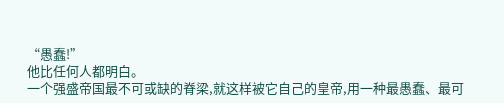“愚蠢!”
他比任何人都明白。
一个强盛帝国最不可或缺的脊梁,就这样被它自己的皇帝,用一种最愚蠢、最可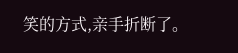笑的方式,亲手折断了。